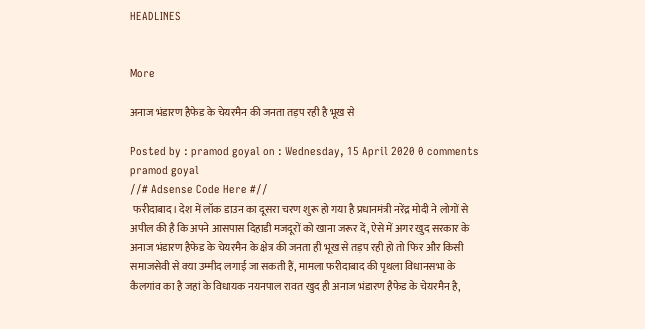HEADLINES


More

अनाज भंडारण हैफेड के चेयरमैन की जनता तड़प रही है भूख से

Posted by : pramod goyal on : Wednesday, 15 April 2020 0 comments
pramod goyal
//# Adsense Code Here #//
 फरीदाबाद। देश में लॉक डाउन का दूसरा चरण शुरू हो गया है प्रधानमंत्री नरेंद्र मोदी ने लोगों से अपील की है कि अपने आसपास दिहाडी मजदूरों को खाना जरूर दें, ऐसे में अगर खुद सरकार के अनाज भंडारण हैफेड के चेयरमैन के क्षेत्र की जनता ही भूख से तड़प रही हो तो फिर और किसी समाजसेवी से क्या उम्मीद लगाई जा सकती हैं, मामला फरीदाबाद की पृथला विधानसभा के कैलगांव का है जहां के विधायक नयनपाल रावत खुद ही अनाज भंडारण हैफेड के चेयरमैन है,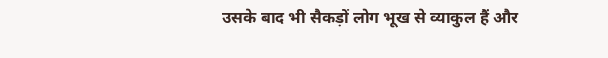उसके बाद भी सैकड़ों लोग भूख से व्याकुल हैं और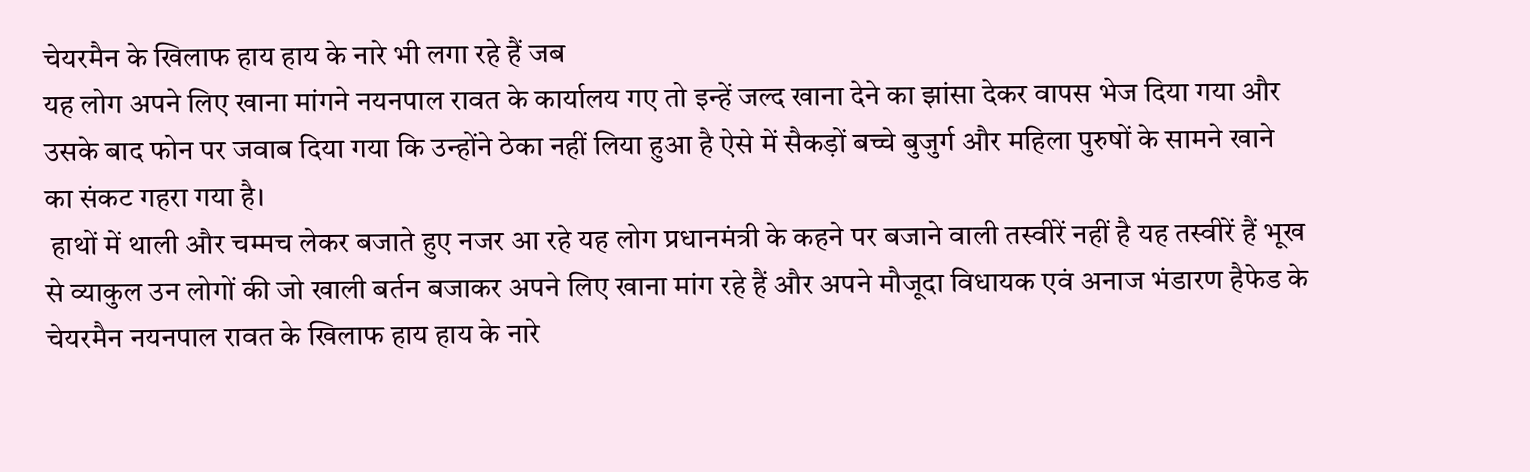चेयरमैन के खिलाफ हाय हाय के नारे भी लगा रहे हैं जब
यह लोग अपने लिए खाना मांगने नयनपाल रावत के कार्यालय गए तो इन्हें जल्द खाना देने का झांसा देकर वापस भेज दिया गया और उसके बाद फोन पर जवाब दिया गया कि उन्होंने ठेका नहीं लिया हुआ है ऐसे में सैकड़ों बच्चे बुजुर्ग और महिला पुरुषों के सामने खाने का संकट गहरा गया है।
 हाथों में थाली और चम्मच लेकर बजाते हुए नजर आ रहे यह लोग प्रधानमंत्री के कहने पर बजाने वाली तस्वीरें नहीं है यह तस्वीरें हैं भूख से व्याकुल उन लोगों की जो खाली बर्तन बजाकर अपने लिए खाना मांग रहे हैं और अपने मौजूदा विधायक एवं अनाज भंडारण हैफेड के चेयरमैन नयनपाल रावत के खिलाफ हाय हाय के नारे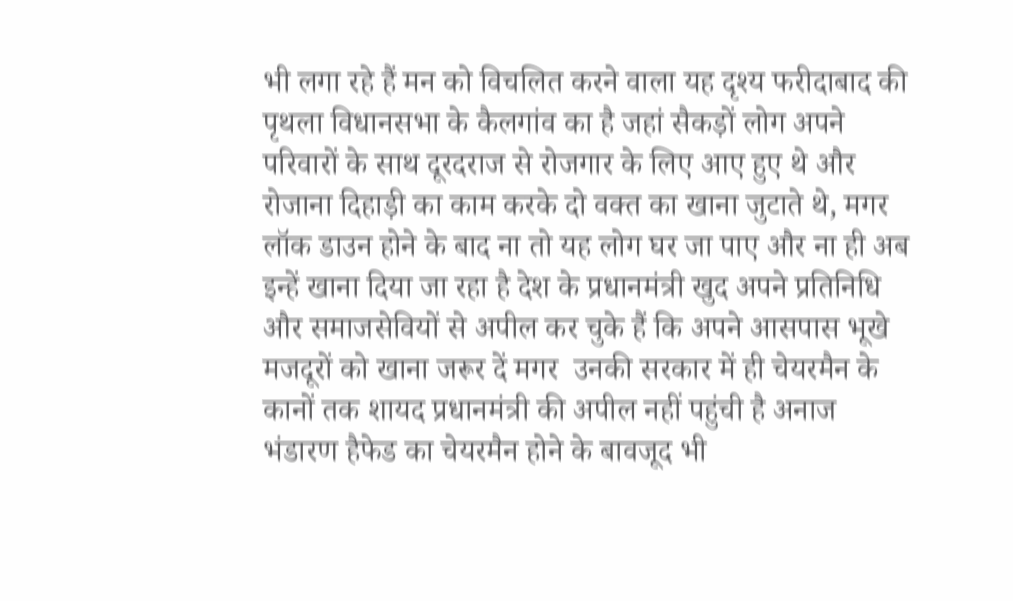भी लगा रहे हैं मन को विचलित करने वाला यह दृश्य फरीदाबाद की पृथला विधानसभा के कैलगांव का है जहां सैकड़ों लोग अपने परिवारों के साथ दूरदराज से रोजगार के लिए आए हुए थे और रोजाना दिहाड़ी का काम करके दो वक्त का खाना जुटाते थे, मगर लॉक डाउन होने के बाद ना तो यह लोग घर जा पाए और ना ही अब इन्हें खाना दिया जा रहा है देश के प्रधानमंत्री खुद अपने प्रतिनिधि और समाजसेवियों से अपील कर चुके हैं कि अपने आसपास भूखे मजदूरों को खाना जरूर दें मगर  उनकी सरकार में ही चेयरमैन के कानों तक शायद प्रधानमंत्री की अपील नहीं पहुंची है अनाज भंडारण हैफेड का चेयरमैन होने के बावजूद भी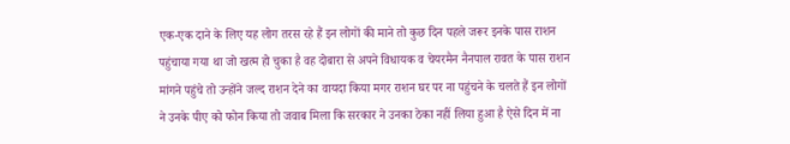एक-एक दाने के लिए यह लोग तरस रहे हैं इन लोगों की माने तो कुछ दिन पहले जरूर इनके पास राशन पहुंचाया गया था जो खत्म हो चुका है वह दोबारा से अपने विधायक व चेयरमैन नैनपाल रावत के पास राशन मांगने पहुंचे तो उन्होंने जल्द राशन देने का वायदा किया मगर राशन घर पर ना पहुंचने के चलते हैं इन लोगों ने उनके पीए को फोन किया तो जवाब मिला कि सरकार ने उनका ठेका नहीं लिया हुआ है ऐसे दिन में ना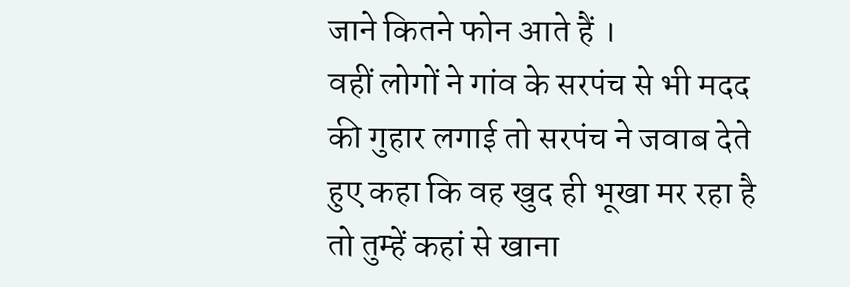जाने कितने फोन आते हैं ।
वहीं लोगों ने गांव के सरपंच से भी मदद की गुहार लगाई तो सरपंच ने जवाब देते हुए कहा कि वह खुद ही भूखा मर रहा है तो तुम्हें कहां से खाना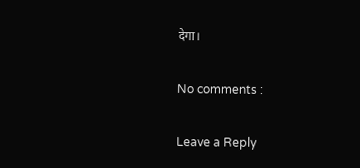देगा।

No comments :

Leave a Reply